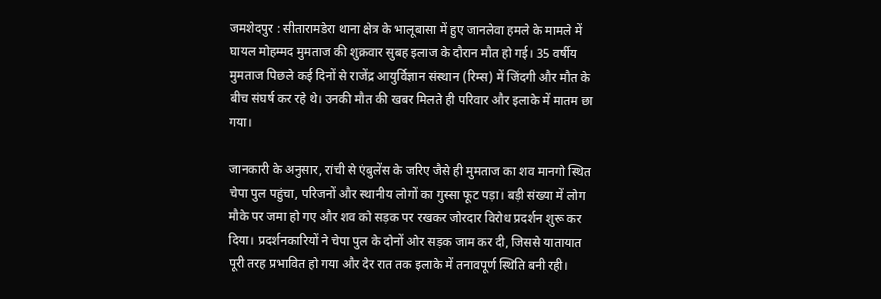जमशेदपुर : सीतारामडेरा थाना क्षेत्र के भालूबासा में हुए जानलेवा हमले के मामले में घायल मोहम्मद मुमताज की शुक्रवार सुबह इलाज के दौरान मौत हो गई। 35 वर्षीय मुमताज पिछले कई दिनों से राजेंद्र आयुर्विज्ञान संस्थान (रिम्स) में जिंदगी और मौत के बीच संघर्ष कर रहे थे। उनकी मौत की खबर मिलते ही परिवार और इलाके में मातम छा गया।

जानकारी के अनुसार, रांची से एंबुलेंस के जरिए जैसे ही मुमताज का शव मानगो स्थित चेपा पुल पहुंचा, परिजनों और स्थानीय लोगों का गुस्सा फूट पड़ा। बड़ी संख्या में लोग मौके पर जमा हो गए और शव को सड़क पर रखकर जोरदार विरोध प्रदर्शन शुरू कर दिया। प्रदर्शनकारियों ने चेपा पुल के दोनों ओर सड़क जाम कर दी, जिससे यातायात पूरी तरह प्रभावित हो गया और देर रात तक इलाके में तनावपूर्ण स्थिति बनी रही।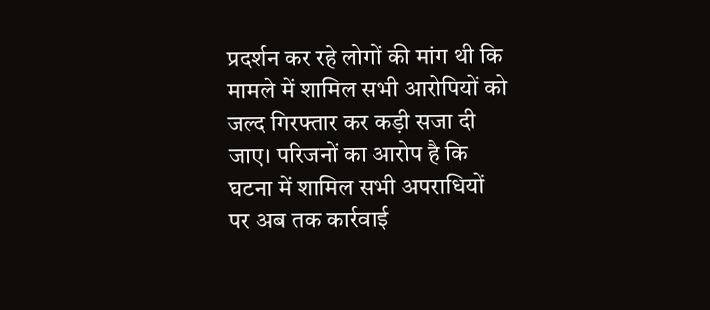प्रदर्शन कर रहे लोगों की मांग थी कि मामले में शामिल सभी आरोपियों को जल्द गिरफ्तार कर कड़ी सजा दी जाए। परिजनों का आरोप है कि घटना में शामिल सभी अपराधियों पर अब तक कार्रवाई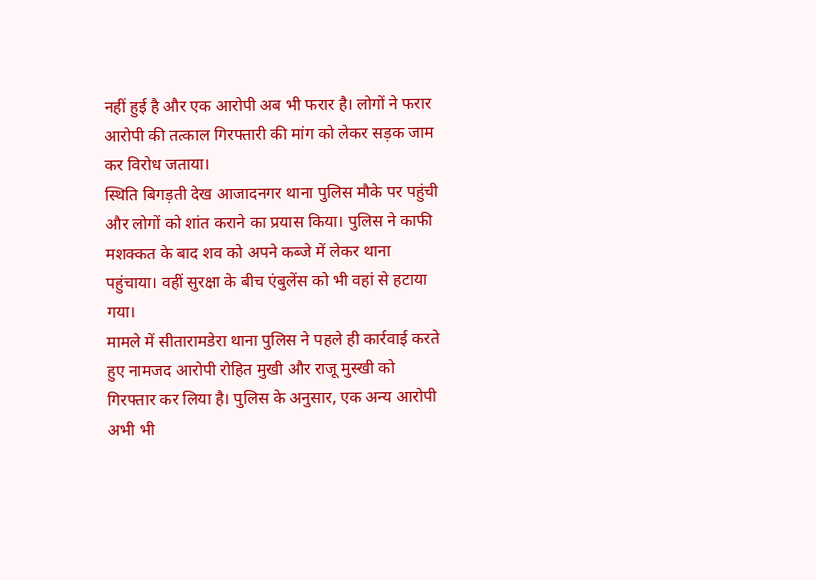नहीं हुई है और एक आरोपी अब भी फरार है। लोगों ने फरार आरोपी की तत्काल गिरफ्तारी की मांग को लेकर सड़क जाम कर विरोध जताया।
स्थिति बिगड़ती देख आजादनगर थाना पुलिस मौके पर पहुंची और लोगों को शांत कराने का प्रयास किया। पुलिस ने काफी मशक्कत के बाद शव को अपने कब्जे में लेकर थाना पहुंचाया। वहीं सुरक्षा के बीच एंबुलेंस को भी वहां से हटाया गया।
मामले में सीतारामडेरा थाना पुलिस ने पहले ही कार्रवाई करते हुए नामजद आरोपी रोहित मुखी और राजू मुस्खी को गिरफ्तार कर लिया है। पुलिस के अनुसार, एक अन्य आरोपी अभी भी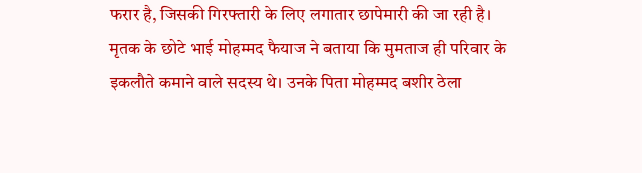फरार है, जिसकी गिरफ्तारी के लिए लगातार छापेमारी की जा रही है।
मृतक के छोटे भाई मोहम्मद फैयाज ने बताया कि मुमताज ही परिवार के इकलौते कमाने वाले सदस्य थे। उनके पिता मोहम्मद बशीर ठेला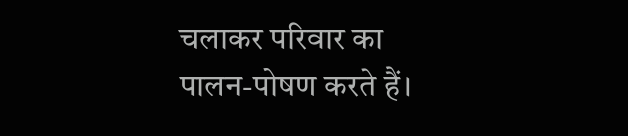चलाकर परिवार का पालन-पोषण करते हैं।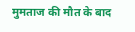मुमताज की मौत के बाद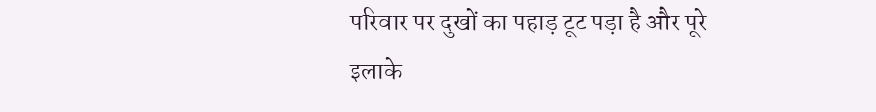परिवार पर दुखों का पहाड़ टूट पड़ा है और पूरे इलाके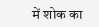में शोक का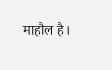माहौल है।